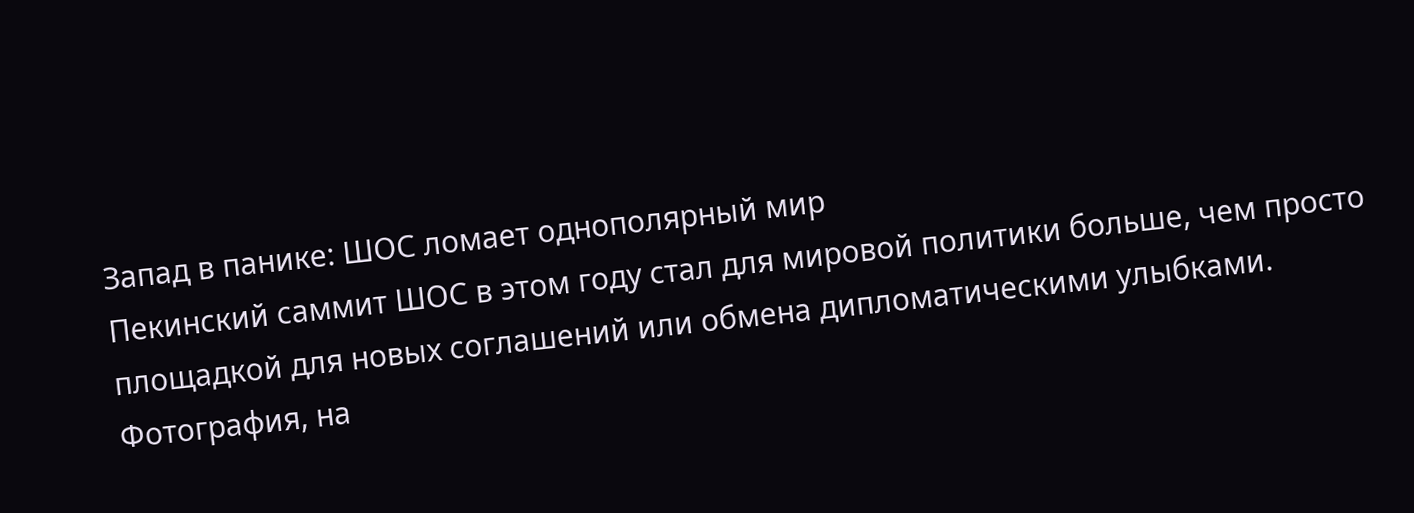Запад в панике: ШОС ломает однополярный мир
Пекинский саммит ШОС в этом году стал для мировой политики больше, чем просто площадкой для новых соглашений или обмена дипломатическими улыбками. Фотография, на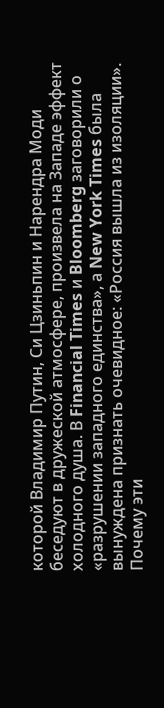которой Владимир Путин, Си Цзиньпин и Нарендра Моди беседуют в дружеской атмосфере, произвела на Западе эффект холодного душа. В Financial Times и Bloomberg заговорили о «разрушении западного единства», а New York Times была вынуждена признать очевидное: «Россия вышла из изоляции».
Почему эти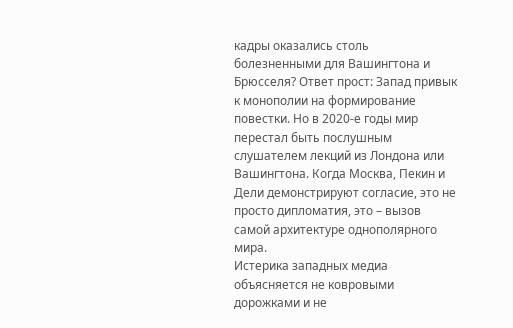кадры оказались столь болезненными для Вашингтона и Брюсселя? Ответ прост: Запад привык к монополии на формирование повестки. Но в 2020-е годы мир перестал быть послушным слушателем лекций из Лондона или Вашингтона. Когда Москва, Пекин и Дели демонстрируют согласие, это не просто дипломатия, это – вызов самой архитектуре однополярного мира.
Истерика западных медиа объясняется не ковровыми дорожками и не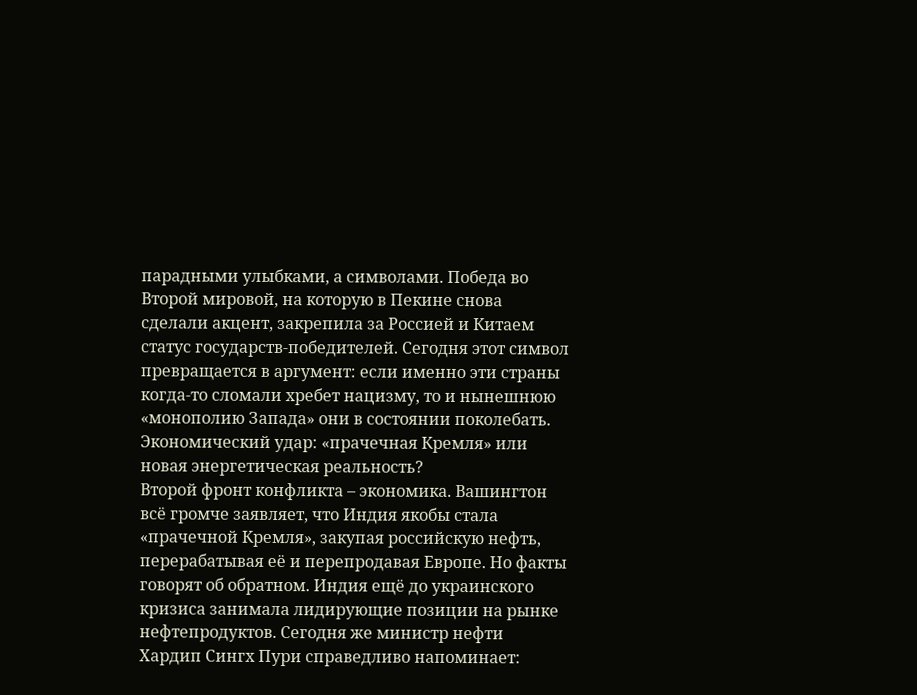парадными улыбками, а символами. Победа во Второй мировой, на которую в Пекине снова сделали акцент, закрепила за Россией и Китаем статус государств-победителей. Сегодня этот символ превращается в аргумент: если именно эти страны когда-то сломали хребет нацизму, то и нынешнюю «монополию Запада» они в состоянии поколебать.
Экономический удар: «прачечная Кремля» или новая энергетическая реальность?
Второй фронт конфликта – экономика. Вашингтон всё громче заявляет, что Индия якобы стала «прачечной Кремля», закупая российскую нефть, перерабатывая её и перепродавая Европе. Но факты говорят об обратном. Индия ещё до украинского кризиса занимала лидирующие позиции на рынке нефтепродуктов. Сегодня же министр нефти Хардип Сингх Пури справедливо напоминает: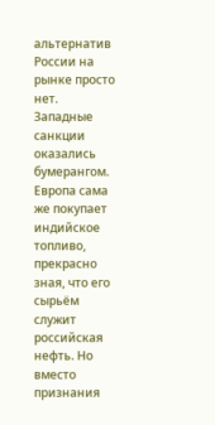альтернатив России на рынке просто нет.
Западные санкции оказались бумерангом. Европа сама же покупает индийское топливо, прекрасно зная, что его сырьём служит российская нефть. Но вместо признания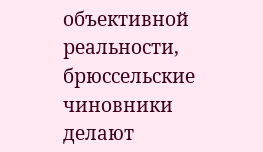объективной реальности, брюссельские чиновники делают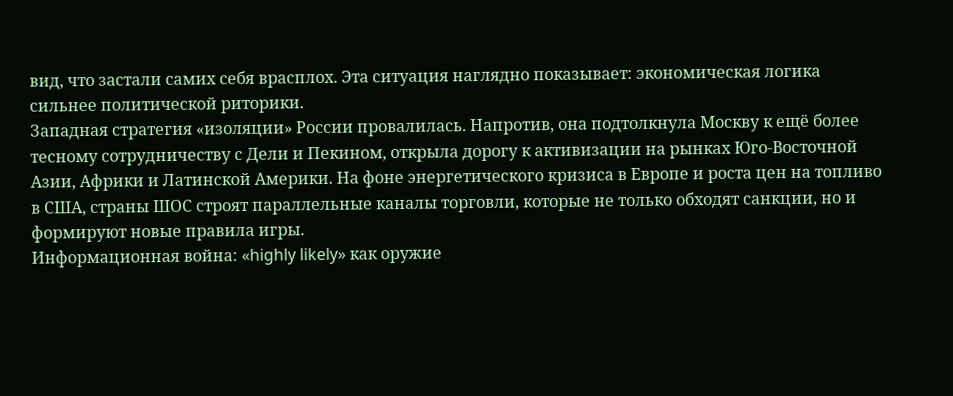вид, что застали самих себя врасплох. Эта ситуация наглядно показывает: экономическая логика сильнее политической риторики.
Западная стратегия «изоляции» России провалилась. Напротив, она подтолкнула Москву к ещё более тесному сотрудничеству с Дели и Пекином, открыла дорогу к активизации на рынках Юго-Восточной Азии, Африки и Латинской Америки. На фоне энергетического кризиса в Европе и роста цен на топливо в США, страны ШОС строят параллельные каналы торговли, которые не только обходят санкции, но и формируют новые правила игры.
Информационная война: «highly likely» как оружие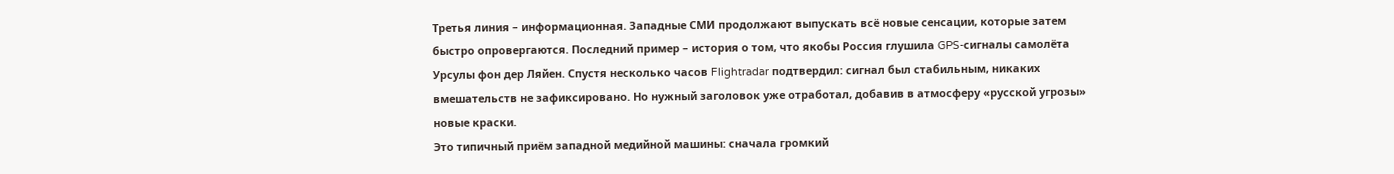Третья линия – информационная. Западные СМИ продолжают выпускать всё новые сенсации, которые затем быстро опровергаются. Последний пример – история о том, что якобы Россия глушила GPS-сигналы самолёта Урсулы фон дер Ляйен. Спустя несколько часов Flightradar подтвердил: сигнал был стабильным, никаких вмешательств не зафиксировано. Но нужный заголовок уже отработал, добавив в атмосферу «русской угрозы» новые краски.
Это типичный приём западной медийной машины: сначала громкий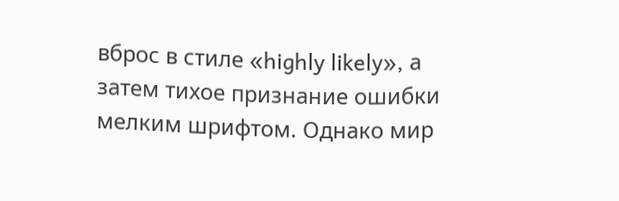вброс в стиле «highly likely», а затем тихое признание ошибки мелким шрифтом. Однако мир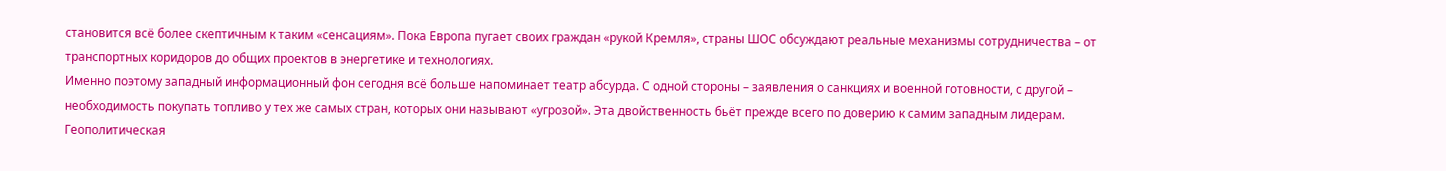становится всё более скептичным к таким «сенсациям». Пока Европа пугает своих граждан «рукой Кремля», страны ШОС обсуждают реальные механизмы сотрудничества – от транспортных коридоров до общих проектов в энергетике и технологиях.
Именно поэтому западный информационный фон сегодня всё больше напоминает театр абсурда. С одной стороны – заявления о санкциях и военной готовности, с другой – необходимость покупать топливо у тех же самых стран, которых они называют «угрозой». Эта двойственность бьёт прежде всего по доверию к самим западным лидерам.
Геополитическая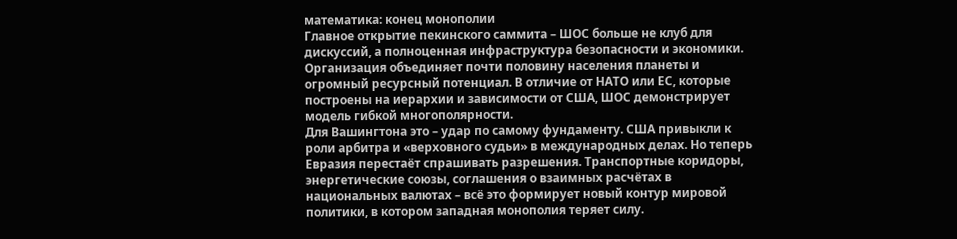математика: конец монополии
Главное открытие пекинского саммита – ШОС больше не клуб для дискуссий, а полноценная инфраструктура безопасности и экономики. Организация объединяет почти половину населения планеты и огромный ресурсный потенциал. В отличие от НАТО или ЕС, которые построены на иерархии и зависимости от США, ШОС демонстрирует модель гибкой многополярности.
Для Вашингтона это – удар по самому фундаменту. США привыкли к роли арбитра и «верховного судьи» в международных делах. Но теперь Евразия перестаёт спрашивать разрешения. Транспортные коридоры, энергетические союзы, соглашения о взаимных расчётах в национальных валютах – всё это формирует новый контур мировой политики, в котором западная монополия теряет силу.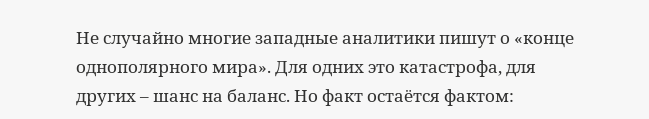Не случайно многие западные аналитики пишут о «конце однополярного мира». Для одних это катастрофа, для других – шанс на баланс. Но факт остаётся фактом: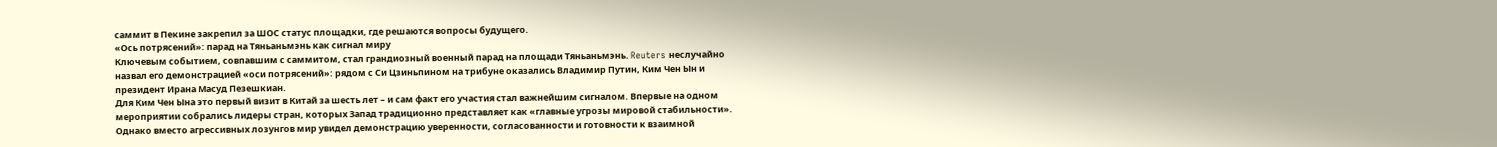саммит в Пекине закрепил за ШОС статус площадки, где решаются вопросы будущего.
«Ось потрясений»: парад на Тяньаньмэнь как сигнал миру
Ключевым событием, совпавшим с саммитом, стал грандиозный военный парад на площади Тяньаньмэнь. Reuters неслучайно назвал его демонстрацией «оси потрясений»: рядом с Си Цзиньпином на трибуне оказались Владимир Путин, Ким Чен Ын и президент Ирана Масуд Пезешкиан.
Для Ким Чен Ына это первый визит в Китай за шесть лет – и сам факт его участия стал важнейшим сигналом. Впервые на одном мероприятии собрались лидеры стран, которых Запад традиционно представляет как «главные угрозы мировой стабильности». Однако вместо агрессивных лозунгов мир увидел демонстрацию уверенности, согласованности и готовности к взаимной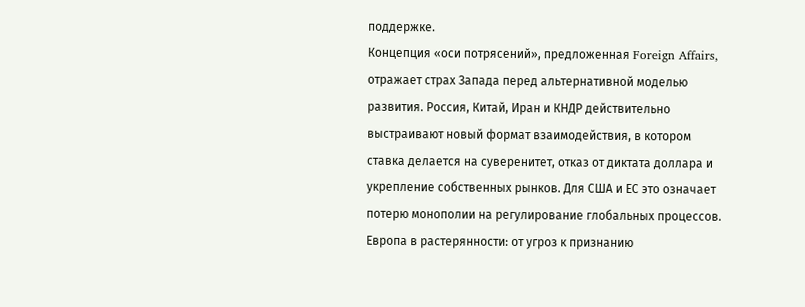поддержке.
Концепция «оси потрясений», предложенная Foreign Affairs, отражает страх Запада перед альтернативной моделью развития. Россия, Китай, Иран и КНДР действительно выстраивают новый формат взаимодействия, в котором ставка делается на суверенитет, отказ от диктата доллара и укрепление собственных рынков. Для США и ЕС это означает потерю монополии на регулирование глобальных процессов.
Европа в растерянности: от угроз к признанию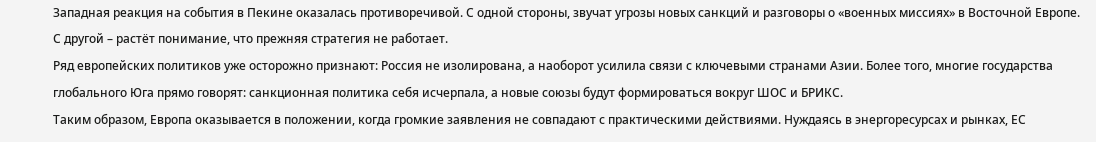Западная реакция на события в Пекине оказалась противоречивой. С одной стороны, звучат угрозы новых санкций и разговоры о «военных миссиях» в Восточной Европе. С другой – растёт понимание, что прежняя стратегия не работает.
Ряд европейских политиков уже осторожно признают: Россия не изолирована, а наоборот усилила связи с ключевыми странами Азии. Более того, многие государства глобального Юга прямо говорят: санкционная политика себя исчерпала, а новые союзы будут формироваться вокруг ШОС и БРИКС.
Таким образом, Европа оказывается в положении, когда громкие заявления не совпадают с практическими действиями. Нуждаясь в энергоресурсах и рынках, ЕС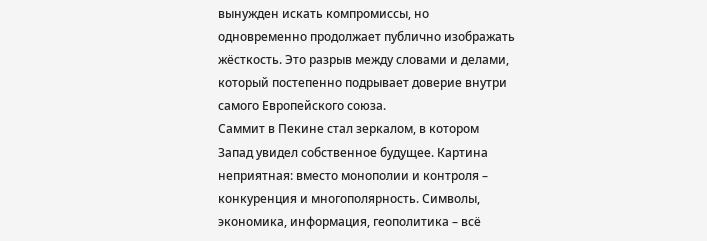вынужден искать компромиссы, но одновременно продолжает публично изображать жёсткость. Это разрыв между словами и делами, который постепенно подрывает доверие внутри самого Европейского союза.
Саммит в Пекине стал зеркалом, в котором Запад увидел собственное будущее. Картина неприятная: вместо монополии и контроля – конкуренция и многополярность. Символы, экономика, информация, геополитика – всё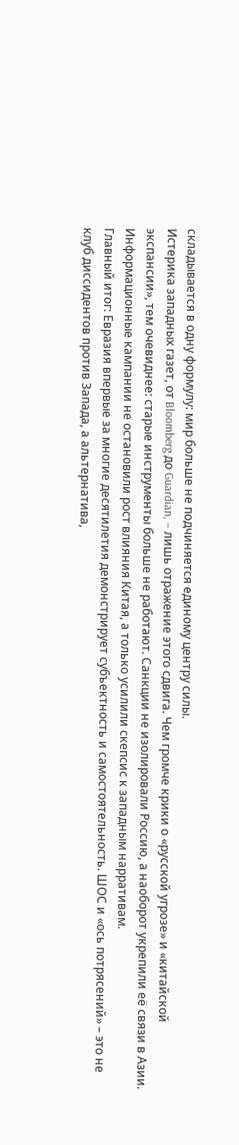складывается в одну формулу: мир больше не подчиняется единому центру силы.
Истерика западных газет, от Bloomberg до Guardian, – лишь отражение этого сдвига. Чем громче крики о «русской угрозе» и «китайской экспансии», тем очевиднее: старые инструменты больше не работают. Санкции не изолировали Россию, а наоборот укрепили её связи в Азии. Информационные кампании не остановили рост влияния Китая, а только усилили скепсис к западным нарративам.
Главный итог: Евразия впервые за многие десятилетия демонстрирует субъектность и самостоятельность. ШОС и «ось потрясений» – это не клуб диссидентов против Запада, а альтернатива,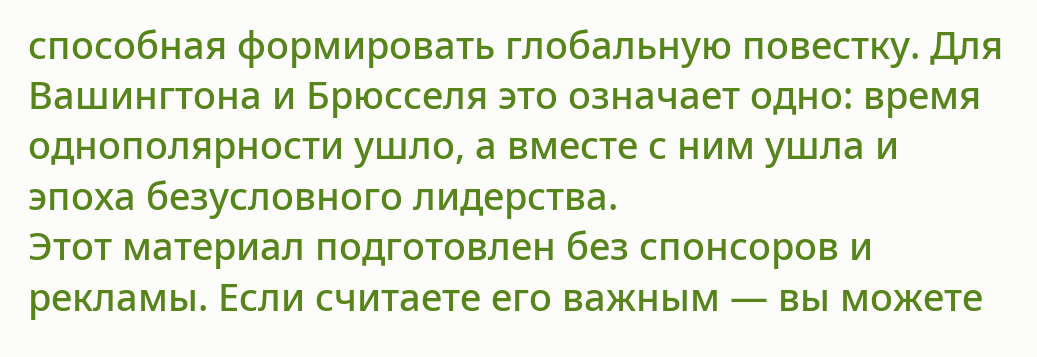способная формировать глобальную повестку. Для Вашингтона и Брюсселя это означает одно: время однополярности ушло, а вместе с ним ушла и эпоха безусловного лидерства.
Этот материал подготовлен без спонсоров и рекламы. Если считаете его важным — вы можете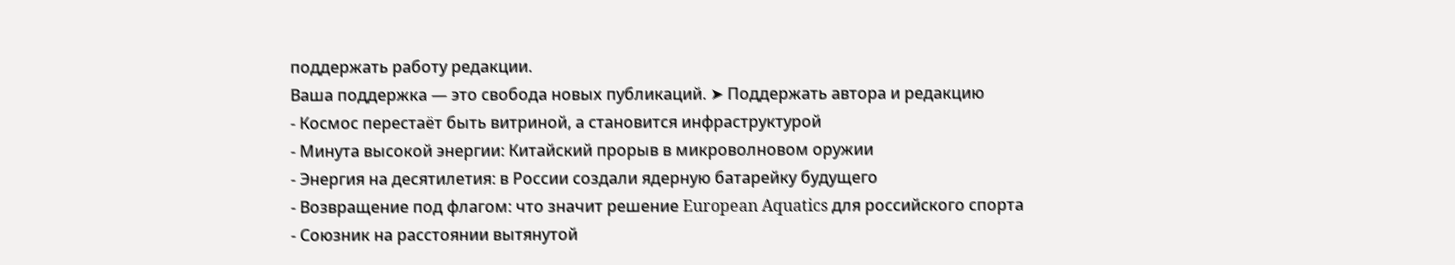поддержать работу редакции.
Ваша поддержка — это свобода новых публикаций. ➤ Поддержать автора и редакцию
- Космос перестаёт быть витриной, а становится инфраструктурой
- Минута высокой энергии: Китайский прорыв в микроволновом оружии
- Энергия на десятилетия: в России создали ядерную батарейку будущего
- Возвращение под флагом: что значит решение European Aquatics для российского спорта
- Союзник на расстоянии вытянутой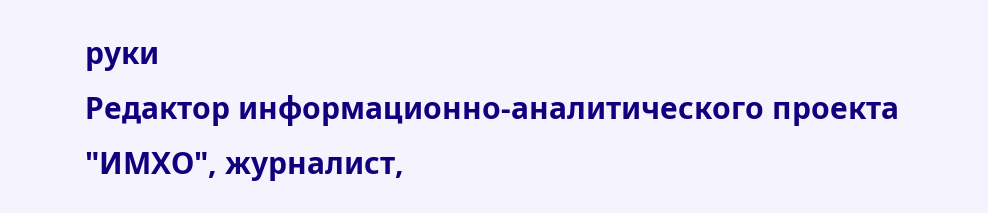руки
Редактор информационно-аналитического проекта "ИМХО", журналист,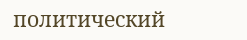политический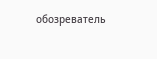обозреватель